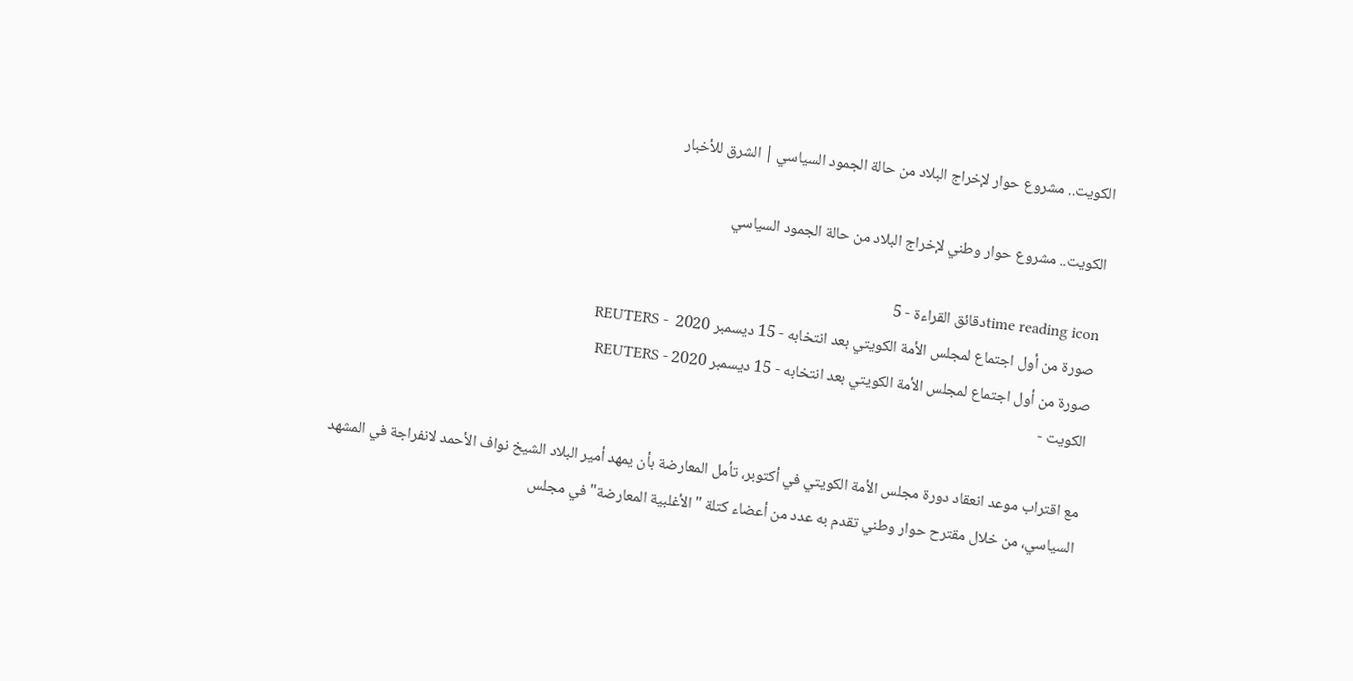الكويت.. مشروع حوار لإخراج البلاد من حالة الجمود السياسي | الشرق للأخبار

الكويت.. مشروع حوار وطني لإخراج البلاد من حالة الجمود السياسي

time reading iconدقائق القراءة - 5
صورة من أول اجتماع لمجلس الأمة الكويتي بعد انتخابه - 15 ديسمبر 2020  - REUTERS
صورة من أول اجتماع لمجلس الأمة الكويتي بعد انتخابه - 15 ديسمبر 2020 - REUTERS
الكويت -

مع اقتراب موعد انعقاد دورة مجلس الأمة الكويتي في أكتوبر، تأمل المعارضة بأن يمهد أمير البلاد الشيخ نواف الأحمد لانفراجة في المشهد السياسي، من خلال مقترح حوار وطني تقدم به عدد من أعضاء كتلة "الأغلبية المعارضة" في مجلس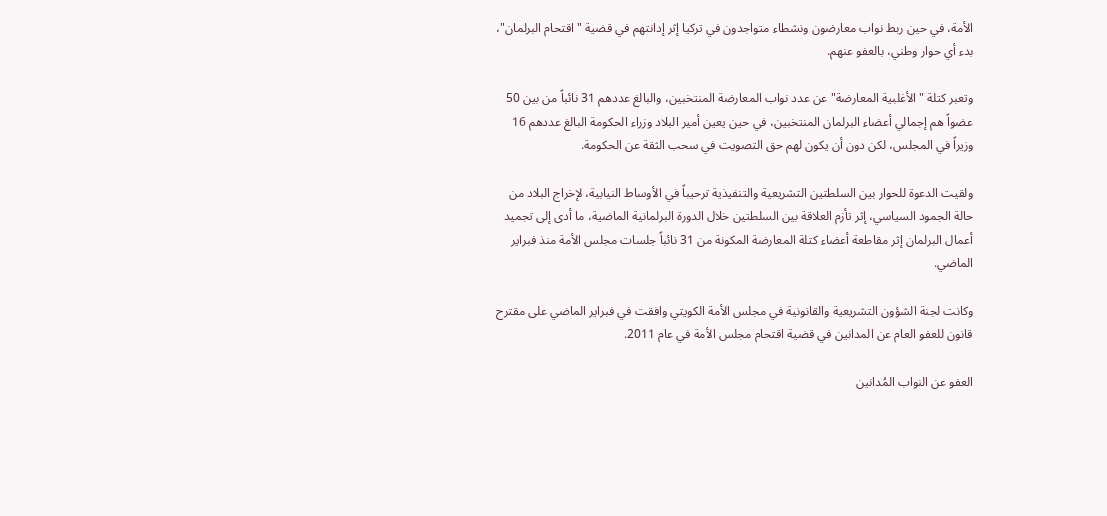الأمة، في حين ربط نواب معارضون ونشطاء متواجدون في تركيا إثر إدانتهم في قضية "اقتحام البرلمان"، بدء أي حوار وطني، بالعفو عنهم.

وتعبر كتلة "الأغلبية المعارضة" عن عدد نواب المعارضة المنتخبين، والبالغ عددهم 31 نائباً من بين 50 عضواً هم إجمالي أعضاء البرلمان المنتخبين، في حين يعين أمير البلاد وزراء الحكومة البالغ عددهم 16 وزيراً في المجلس، لكن دون أن يكون لهم حق التصويت في سحب الثقة عن الحكومة.

ولقيت الدعوة للحوار بين السلطتين التشريعية والتنفيذية ترحيباً في الأوساط النيابية، لإخراج البلاد من حالة الجمود السياسي، إثر تأزم العلاقة بين السلطتين خلال الدورة البرلمانية الماضية، ما أدى إلى تجميد أعمال البرلمان إثر مقاطعة أعضاء كتلة المعارضة المكونة من 31 نائباً جلسات مجلس الأمة منذ فبراير الماضي.

وكانت لجنة الشؤون التشريعية والقانونية في مجلس الأمة الكويتي وافقت في فبراير الماضي على مقترح قانون للعفو العام عن المدانين في قضية اقتحام مجلس الأمة في عام 2011.

العفو عن النواب المُدانين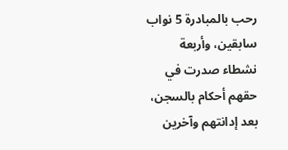رحب بالمبادرة 5 نواب سابقين، وأربعة نشطاء صدرت في حقهم أحكام بالسجن، بعد إدانتهم وآخرين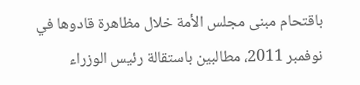باقتحام مبنى مجلس الأمة خلال مظاهرة قادوها في نوفمبر 2011، مطالبين باستقالة رئيس الوزراء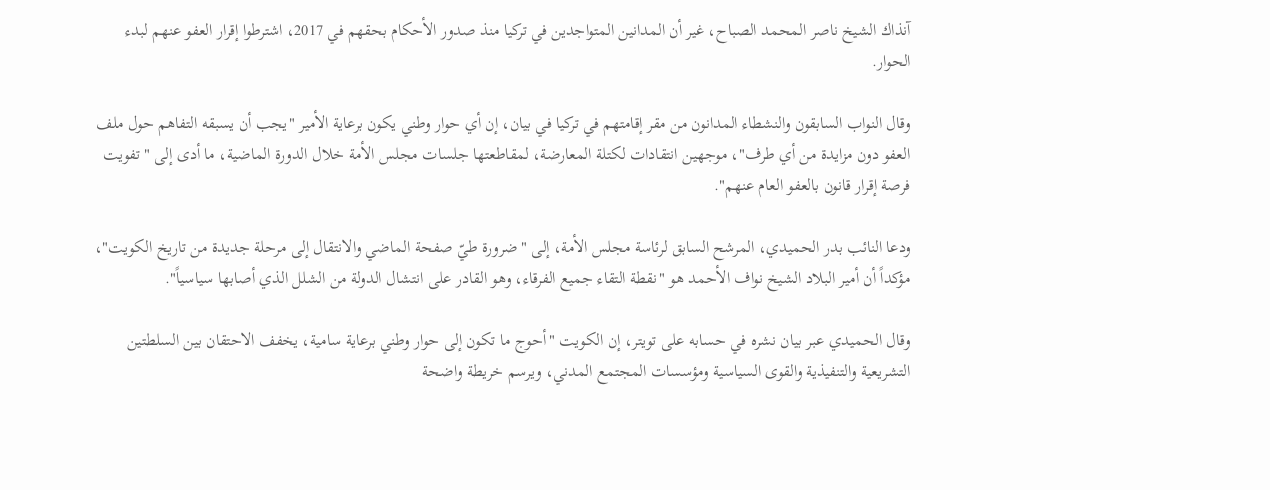آنذاك الشيخ ناصر المحمد الصباح، غير أن المدانين المتواجدين في تركيا منذ صدور الأحكام بحقهم في 2017، اشترطوا إقرار العفو عنهم لبدء الحوار.

وقال النواب السابقون والنشطاء المدانون من مقر إقامتهم في تركيا في بيان، إن أي حوار وطني يكون برعاية الأمير "يجب أن يسبقه التفاهم حول ملف العفو دون مزايدة من أي طرف"، موجهين انتقادات لكتلة المعارضة، لمقاطعتها جلسات مجلس الأمة خلال الدورة الماضية، ما أدى إلى "تفويت فرصة إقرار قانون بالعفو العام عنهم".

ودعا النائب بدر الحميدي، المرشح السابق لرئاسة مجلس الأمة، إلى "ضرورة طيّ صفحة الماضي والانتقال إلى مرحلة جديدة من تاريخ الكويت"، مؤكداً أن أمير البلاد الشيخ نواف الأحمد هو "نقطة التقاء جميع الفرقاء، وهو القادر على انتشال الدولة من الشلل الذي أصابها سياسياً".

وقال الحميدي عبر بيان نشره في حسابه على تويتر، إن الكويت "أحوج ما تكون إلى حوار وطني برعاية سامية، يخفف الاحتقان بين السلطتين التشريعية والتنفيذية والقوى السياسية ومؤسسات المجتمع المدني، ويرسم خريطة واضحة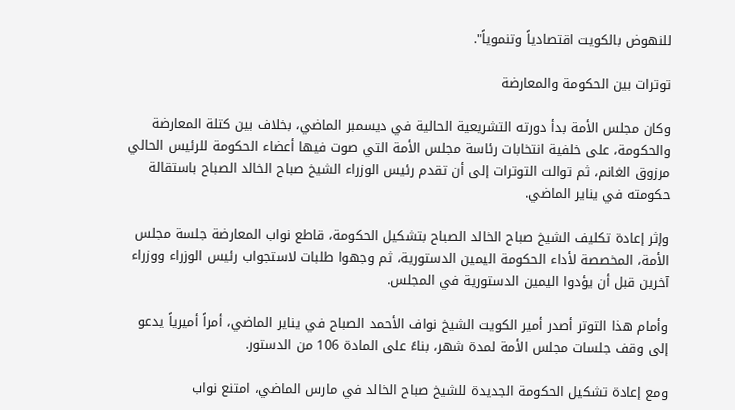للنهوض بالكويت اقتصادياً وتنموياً".

توترات بين الحكومة والمعارضة

وكان مجلس الأمة بدأ دورته التشريعية الحالية في ديسمبر الماضي، بخلاف بين كتلة المعارضة والحكومة، على خلفية انتخابات رئاسة مجلس الأمة التي صوت فيها أعضاء الحكومة للرئيس الحالي مرزوق الغانم، ثم توالت التوترات إلى أن تقدم رئيس الوزراء الشيخ صباح الخالد الصباح باستقالة حكومته في يناير الماضي.

وإثر إعادة تكليف الشيخ صباح الخالد الصباح بتشكيل الحكومة، قاطع نواب المعارضة جلسة مجلس الأمة، المخصصة لأداء الحكومة اليمين الدستورية، ثم وجهوا طلبات لاستجواب رئيس الوزراء ووزراء آخرين قبل أن يؤدوا اليمين الدستورية في المجلس.

وأمام هذا التوتر أصدر أمير الكويت الشيخ نواف الأحمد الصباح في يناير الماضي، أمراً أميرياً يدعو إلى وقف جلسات مجلس الأمة لمدة شهر، بناءً على المادة 106 من الدستور.

ومع إعادة تشكيل الحكومة الجديدة للشيخ صباح الخالد في مارس الماضي، امتنع نواب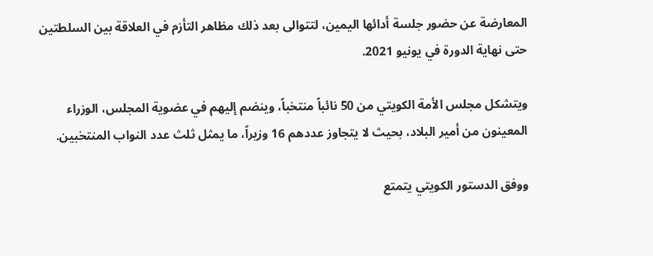المعارضة عن حضور جلسة أدائها اليمين، لتتوالى بعد ذلك مظاهر التأزم في العلاقة بين السلطتين حتى نهاية الدورة في يونيو 2021.

ويتشكل مجلس الأمة الكويتي من 50 نائباً منتخباً، وينضم إليهم في عضوية المجلس، الوزراء المعينون من أمير البلاد، بحيث لا يتجاوز عددهم 16 وزيراً، ما يمثل ثلث عدد النواب المنتخبين.

ووفق الدستور الكويتي يتمتع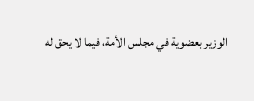الوزير بعضوية في مجلس الأمة، فيما لا يحق له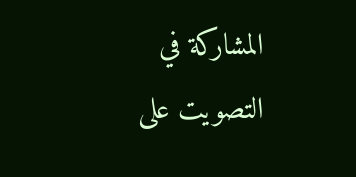المشاركة في التصويت على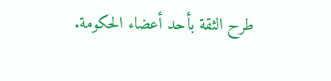طرح الثقة بأحد أعضاء الحكومة.